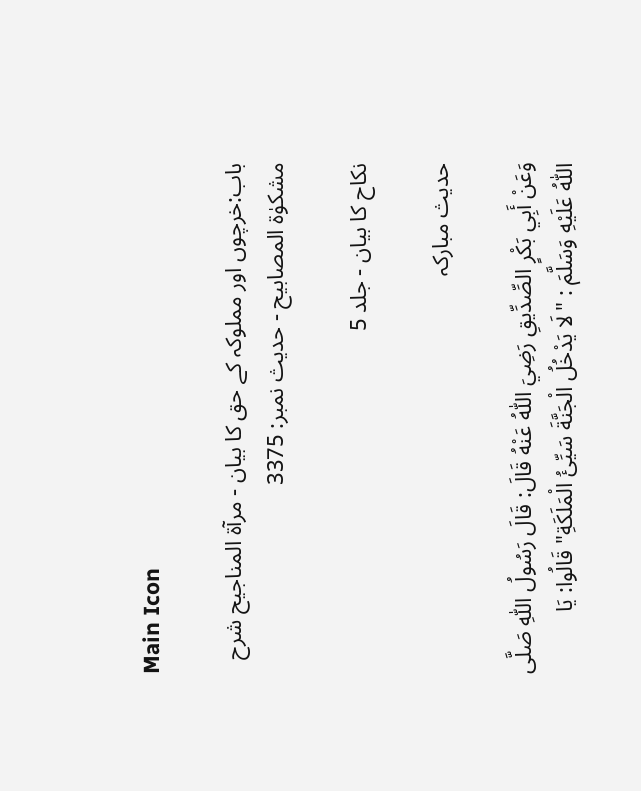Main Icon

باب:خرچوں اور مملوکہ کے حق کا بیان - مرآۃ المناجیح شرح مشکوٰۃ المصابیح - حدیث نمبر: 3375

نکاح کا بیان - جلد 5

حدیث مبارکہ

وَعَنْ أَبِي بَكْرٍ الصِّدِّيقِ رَضِيَ اللّٰهُ عَنْهُ قَالَ: قَالَ رَسُولُ اللّٰهِ صَلَّى اللّٰهُ عَلَيْهِ وَسَلَّمَ : "لَا يَدْخُلُ الْجَنَّةَ سَيِّئُ الْمَلَكَةِ" قَالُوا: يَا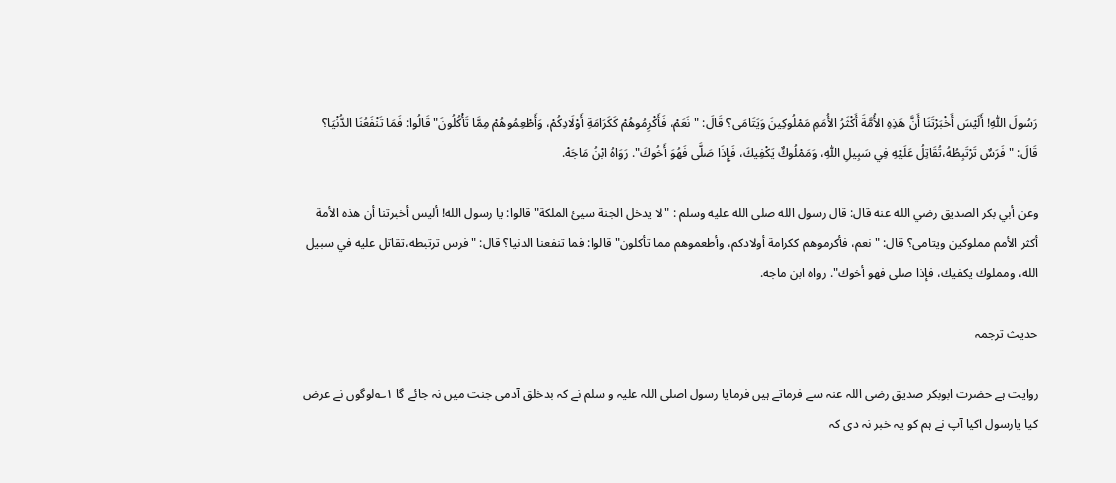رَسُولَ اللّٰهِ! أَلَيْسَ أَخْبَرْتَنَا أَنَّ هَذِهِ الأُمَّةَ أَكْثَرُ الأُمَمِ مَمْلُوكِينَ وَيَتَامَى؟ قَالَ: "نَعَمْ، فَأَكْرِمُوهُمْ كَكَرَامَةِ أَوْلَادِكُمْ، وَأَطْعِمُوهُمْ مِمَّا تَأْكُلُونَ" قَالُوا: فَمَا تَنْفَعُنَا الدُّنْيَا؟ قَالَ: "فَرَسٌ تَرْتَبِطُهُ،تُقَاتِلُ عَلَيْهِ فِي سَبِيلِ اللّٰهِ، وَمَمْلُوكٌ يَكْفِيكَ، فَإِذَا صَلَّى فَهُوَ أَخُوكَ". رَوَاهُ ابْنُ مَاجَهْ.

وعن أبي بكر الصديق رضي الله عنه قال: قال رسول الله صلى الله عليه وسلم : "لا يدخل الجنة سيئ الملكة" قالوا: يا رسول الله! أليس أخبرتنا أن هذه الأمة أكثر الأمم مملوكين ويتامى؟ قال: "نعم، فأكرموهم ككرامة أولادكم، وأطعموهم مما تأكلون" قالوا: فما تنفعنا الدنيا؟ قال: "فرس ترتبطه،تقاتل عليه في سبيل الله، ومملوك يكفيك، فإذا صلى فهو أخوك". رواه ابن ماجه.

حدیث ترجمہ

روایت ہے حضرت ابوبکر صدیق رضی اللہ عنہ سے فرماتے ہیں فرمایا رسول اصلی اللہ علیہ و سلم نے کہ بدخلق آدمی جنت میں نہ جائے گا ۱؎لوگوں نے عرض کیا یارسول اکیا آپ نے ہم کو یہ خبر نہ دی کہ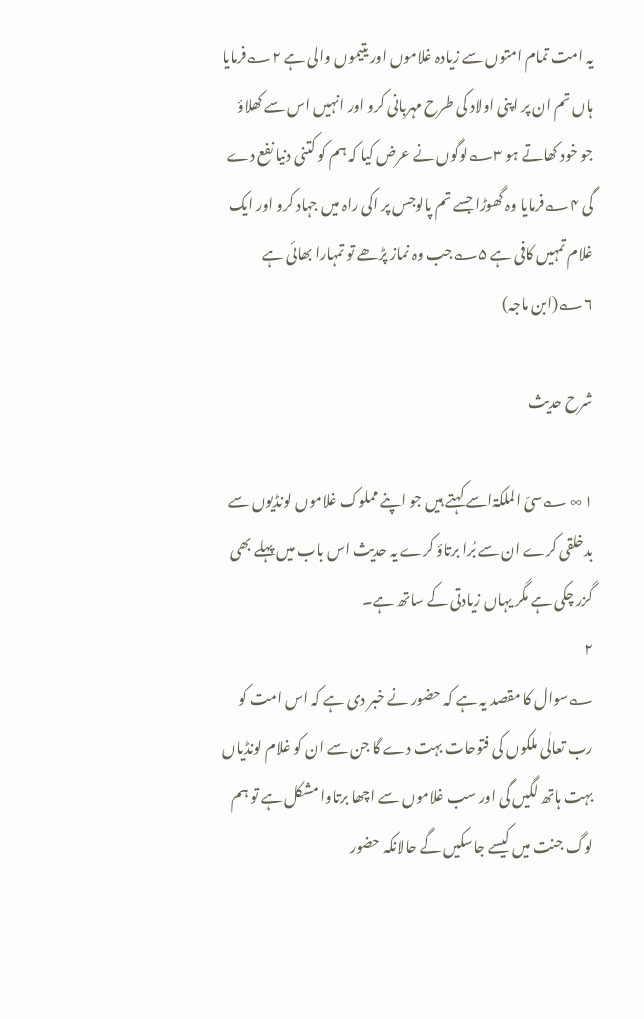یہ امت تمام امتوں سے زیادہ غلاموں اور یتیموں والی ہے ۲؎فرمایا ہاں تم ان پر اپنی اولاد کی طرح مہربانی کرو اور انہیں اس سے کھلاؤ جو خود کھاتے ہو ۳؎لوگوں نے عرض کیا کہ ہم کو کتنی دنیا نفع دے گی ۴؎فرمایا وہ گھوڑا جسے تم پالوجس پر اکی راہ میں جہاد کرو اور ایک غلام تمہیں کافی ہے ۵؎جب وہ نماز پڑھے تو تمہارا بھائی ہے ۶؎(ابن ماجہ)

شرح حدیث

۱∞؎سیّ الملکۃاسے کہتے ہیں جو اپنے مملوک غلاموں لونڈیوں سے بدخلقی کرے ان سے بُرا برتاؤ کرے یہ حدیث اس باب میں پہلے بھی گزر چکی ہے مگر یہاں زیادتی کے ساتھ ہے۔
۲
؎سوال کا مقصد یہ ہے کہ حضور نے خبر دی ہے کہ اس امت کو رب تعالٰی ملکوں کی فتوحات بہت دے گا جن سے ان کو غلام لونڈیاں بہت ہاتھ لگیں گی اور سب غلاموں سے اچھا برتاوا مشکل ہے تو ہم لوگ جنت میں کیسے جاسکیں گے حالانکہ حضور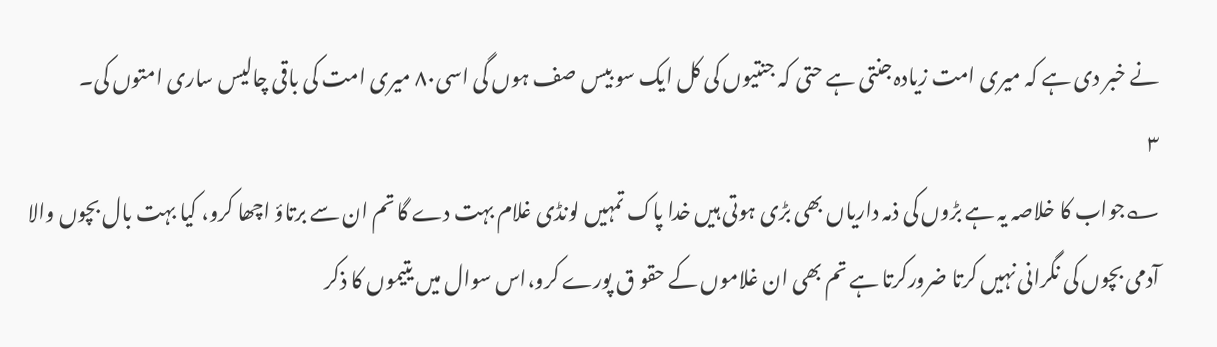نے خبر دی ہے کہ میری امت زیادہ جنتی ہے حتی کہ جنتیوں کی کل ایک سو بیس صف ہوں گی اسی۸۰ میری امت کی باقی چالیس ساری امتوں کی۔
۳
؎جواب کا خلاصہ یہ ہے بڑوں کی ذمہ داریاں بھی بڑی ہوتی ہیں خدا پاک تمہیں لونڈی غلام بہت دے گا تم ان سے برتاؤ اچھا کرو، کیا بہت بال بچوں والا آدمی بچوں کی نگرانی نہیں کرتا ضرورکرتا ہے تم بھی ان غلاموں کے حقو ق پورے کرو،اس سوال میں یتیموں کا ذکر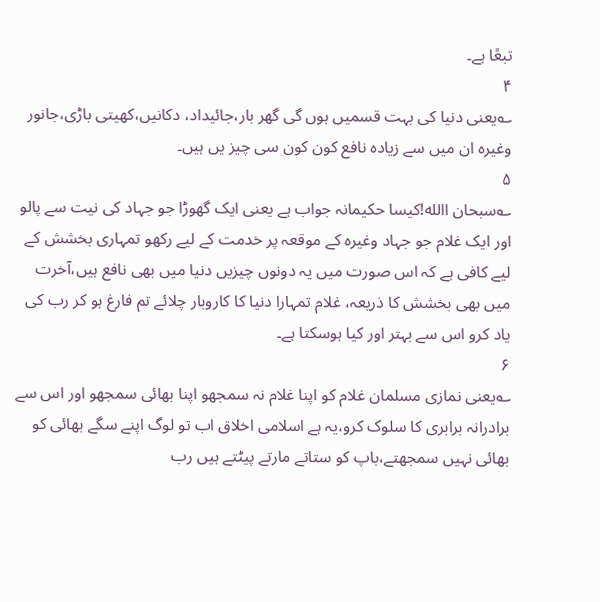تبعًا ہے۔
۴
؎یعنی دنیا کی بہت قسمیں ہوں گی گھر بار،جائیداد، دکانیں،کھیتی باڑی،جانور وغیرہ ان میں سے زیادہ نافع کون کون سی چیز یں ہیں۔
۵
؎سبحان االله!کیسا حکیمانہ جواب ہے یعنی ایک گھوڑا جو جہاد کی نیت سے پالو اور ایک غلام جو جہاد وغیرہ کے موقعہ پر خدمت کے لیے رکھو تمہاری بخشش کے لیے کافی ہے کہ اس صورت میں یہ دونوں چیزیں دنیا میں بھی نافع ہیں،آخرت میں بھی بخشش کا ذریعہ، غلام تمہارا دنیا کا کاروبار چلائے تم فارغ ہو کر رب کی یاد کرو اس سے بہتر اور کیا ہوسکتا ہے۔
۶
؎یعنی نمازی مسلمان غلام کو اپنا غلام نہ سمجھو اپنا بھائی سمجھو اور اس سے برادرانہ برابری کا سلوک کرو،یہ ہے اسلامی اخلاق اب تو لوگ اپنے سگے بھائی کو بھائی نہیں سمجھتے،باپ کو ستاتے مارتے پیٹتے ہیں رب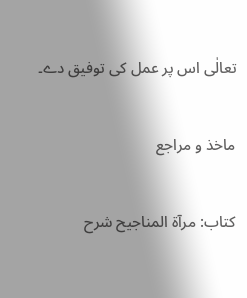تعالٰی اس پر عمل کی توفیق دے۔

ماخذ و مراجع

کتاب: مرآۃ المناجیح شرح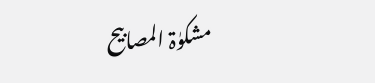مشکوٰۃ المصابیح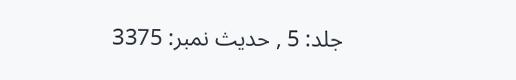جلد: 5 , حدیث نمبر: 3375